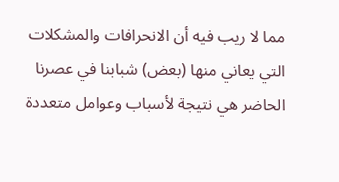مما لا ريب فيه أن الانحرافات والمشكلات التي يعاني منها (بعض) شبابنا في عصرنا الحاضر هي نتيجة لأسباب وعوامل متعددة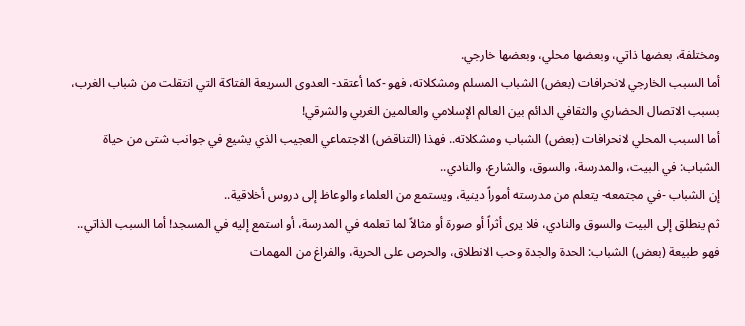ومختلفة، بعضها ذاتي، وبعضها محلي، وبعضها خارجي.
أما السبب الخارجي لانحرافات (بعض) الشباب المسلم ومشكلاته، فهو -كما أعتقد- العدوى السريعة الفتاكة التي انتقلت من شباب الغرب، بسبب الاتصال الحضاري والثقافي الدائم بين العالم الإسلامي والعالمين الغربي والشرقي!
أما السبب المحلي لانحرافات (بعض) الشباب ومشكلاته.. فهذا (التناقض) الاجتماعي العجيب الذي يشيع في جوانب شتى من حياة الشباب: في البيت، والمدرسة، والسوق، والشارع، والنادي..
إن الشباب -في مجتمعه- يتعلم من مدرسته أموراً دينية، ويستمع من العلماء والوعاظ إلى دروس أخلاقية..
ثم ينطلق إلى البيت والسوق والنادي، فلا يرى أثراً أو صورة أو مثالاً لما تعلمه في المدرسة، أو استمع إليه في المسجد! أما السبب الذاتي..
فهو طبيعة (بعض) الشباب: الحدة والجدة وحب الانطلاق، والحرص على الحرية، والفراغ من المهمات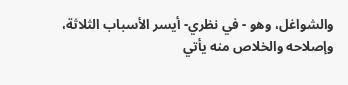والشواغل، وهو - في نظري- أيسر الأسباب الثلاثة، وإصلاحه والخلاص منه يأتي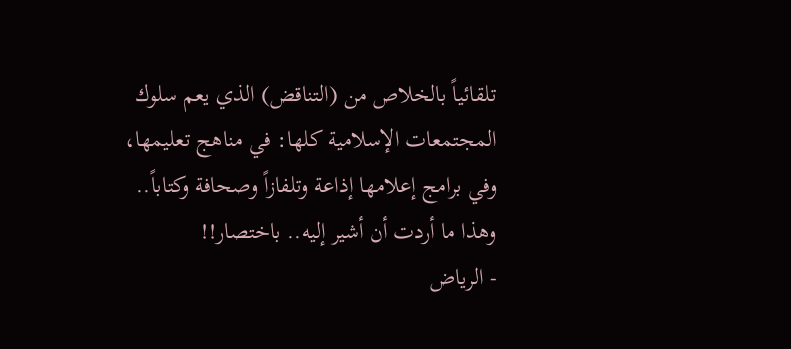تلقائياً بالخلاص من (التناقض) الذي يعم سلوك المجتمعات الإسلامية كلها: في مناهج تعليمها، وفي برامج إعلامها إذاعة وتلفازاً وصحافة وكتاباً..
وهذا ما أردت أن أشير إليه.. باختصار!!
- الرياض